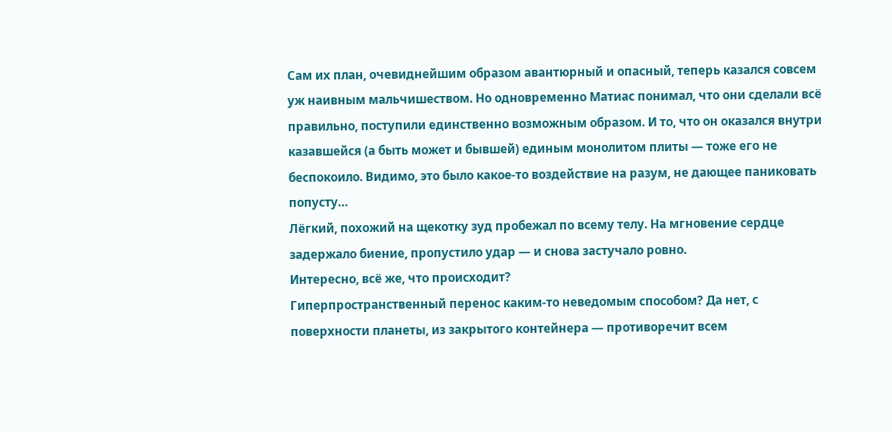Сам их план, очевиднейшим образом авантюрный и опасный, теперь казался совсем уж наивным мальчишеством. Но одновременно Матиас понимал, что они сделали всё правильно, поступили единственно возможным образом. И то, что он оказался внутри казавшейся (а быть может и бывшей) единым монолитом плиты — тоже его не беспокоило. Видимо, это было какое-то воздействие на разум, не дающее паниковать попусту…
Лёгкий, похожий на щекотку зуд пробежал по всему телу. На мгновение сердце задержало биение, пропустило удар — и снова застучало ровно.
Интересно, всё же, что происходит?
Гиперпространственный перенос каким-то неведомым способом? Да нет, с поверхности планеты, из закрытого контейнера — противоречит всем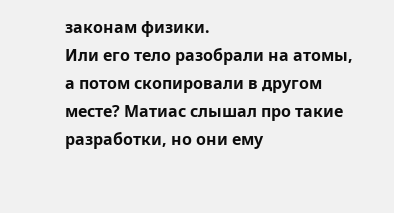законам физики.
Или его тело разобрали на атомы, а потом скопировали в другом месте? Матиас слышал про такие разработки, но они ему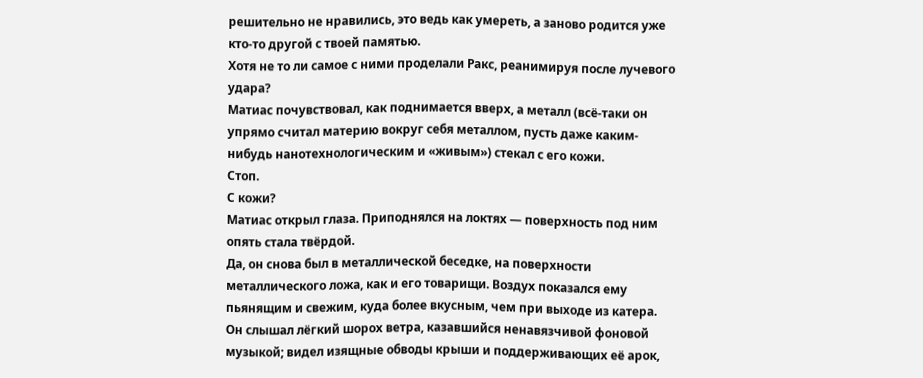решительно не нравились, это ведь как умереть, а заново родится уже кто-то другой с твоей памятью.
Хотя не то ли самое с ними проделали Ракс, реанимируя после лучевого удара?
Матиас почувствовал, как поднимается вверх, а металл (всё-таки он упрямо считал материю вокруг себя металлом, пусть даже каким-нибудь нанотехнологическим и «живым») стекал с его кожи.
Стоп.
С кожи?
Матиас открыл глаза. Приподнялся на локтях — поверхность под ним опять стала твёрдой.
Да, он снова был в металлической беседке, на поверхности металлического ложа, как и его товарищи. Воздух показался ему пьянящим и свежим, куда более вкусным, чем при выходе из катера. Он слышал лёгкий шорох ветра, казавшийся ненавязчивой фоновой музыкой; видел изящные обводы крыши и поддерживающих её арок,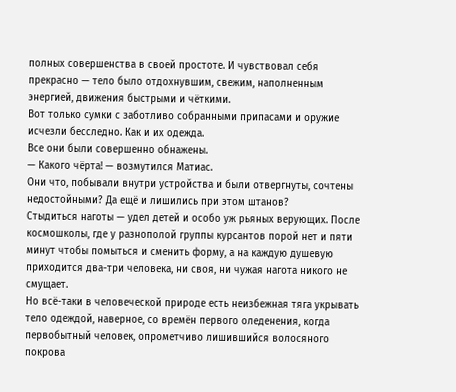полных совершенства в своей простоте. И чувствовал себя прекрасно — тело было отдохнувшим, свежим, наполненным энергией, движения быстрыми и чёткими.
Вот только сумки с заботливо собранными припасами и оружие исчезли бесследно. Как и их одежда.
Все они были совершенно обнажены.
— Какого чёрта! — возмутился Матиас.
Они что, побывали внутри устройства и были отвергнуты, сочтены недостойными? Да ещё и лишились при этом штанов?
Стыдиться наготы — удел детей и особо уж рьяных верующих. После космошколы, где у разнополой группы курсантов порой нет и пяти минут чтобы помыться и сменить форму, а на каждую душевую приходится два-три человека, ни своя, ни чужая нагота никого не смущает.
Но всё-таки в человеческой природе есть неизбежная тяга укрывать тело одеждой, наверное, со времён первого оледенения, когда первобытный человек, опрометчиво лишившийся волосяного покрова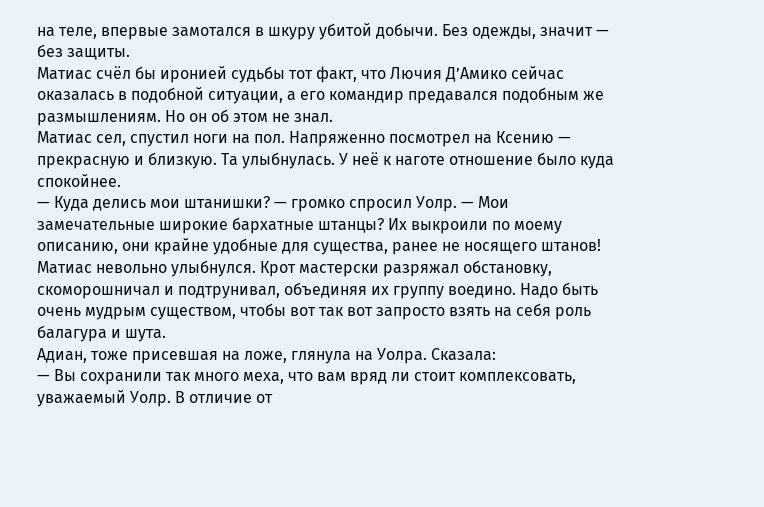на теле, впервые замотался в шкуру убитой добычи. Без одежды, значит — без защиты.
Матиас счёл бы иронией судьбы тот факт, что Лючия Д’Амико сейчас оказалась в подобной ситуации, а его командир предавался подобным же размышлениям. Но он об этом не знал.
Матиас сел, спустил ноги на пол. Напряженно посмотрел на Ксению — прекрасную и близкую. Та улыбнулась. У неё к наготе отношение было куда спокойнее.
— Куда делись мои штанишки? — громко спросил Уолр. — Мои замечательные широкие бархатные штанцы? Их выкроили по моему описанию, они крайне удобные для существа, ранее не носящего штанов!
Матиас невольно улыбнулся. Крот мастерски разряжал обстановку, скоморошничал и подтрунивал, объединяя их группу воедино. Надо быть очень мудрым существом, чтобы вот так вот запросто взять на себя роль балагура и шута.
Адиан, тоже присевшая на ложе, глянула на Уолра. Сказала:
— Вы сохранили так много меха, что вам вряд ли стоит комплексовать, уважаемый Уолр. В отличие от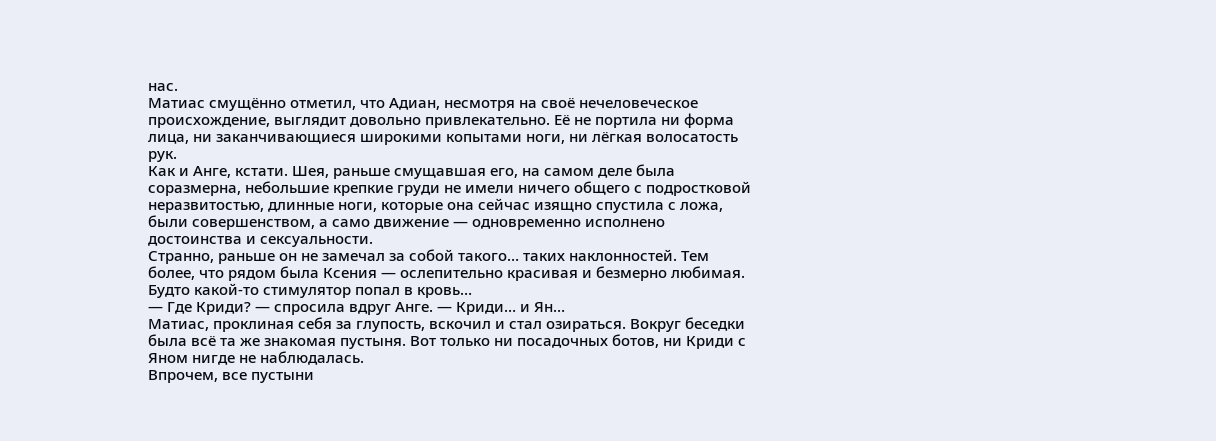нас.
Матиас смущённо отметил, что Адиан, несмотря на своё нечеловеческое происхождение, выглядит довольно привлекательно. Её не портила ни форма лица, ни заканчивающиеся широкими копытами ноги, ни лёгкая волосатость рук.
Как и Анге, кстати. Шея, раньше смущавшая его, на самом деле была соразмерна, небольшие крепкие груди не имели ничего общего с подростковой неразвитостью, длинные ноги, которые она сейчас изящно спустила с ложа, были совершенством, а само движение — одновременно исполнено достоинства и сексуальности.
Странно, раньше он не замечал за собой такого… таких наклонностей. Тем более, что рядом была Ксения — ослепительно красивая и безмерно любимая.
Будто какой-то стимулятор попал в кровь…
— Где Криди? — спросила вдруг Анге. — Криди… и Ян…
Матиас, проклиная себя за глупость, вскочил и стал озираться. Вокруг беседки была всё та же знакомая пустыня. Вот только ни посадочных ботов, ни Криди с Яном нигде не наблюдалась.
Впрочем, все пустыни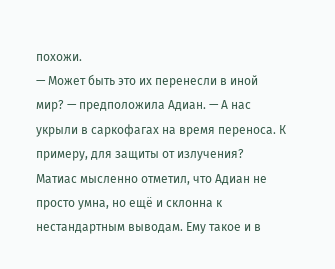похожи.
— Может быть это их перенесли в иной мир? — предположила Адиан. — А нас укрыли в саркофагах на время переноса. К примеру, для защиты от излучения?
Матиас мысленно отметил, что Адиан не просто умна, но ещё и склонна к нестандартным выводам. Ему такое и в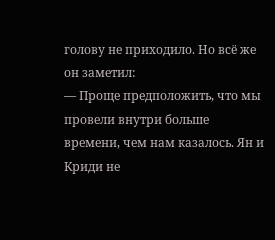голову не приходило. Но всё же он заметил:
— Проще предположить, что мы провели внутри больше времени, чем нам казалось. Ян и Криди не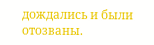дождались и были отозваны.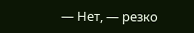— Нет, — резко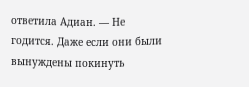ответила Адиан. — Не годится. Даже если они были вынуждены покинуть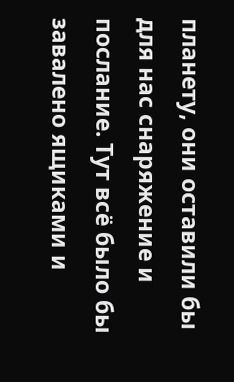планету, они оставили бы для нас снаряжение и послание. Тут всё было бы завалено ящиками и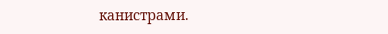канистрами.